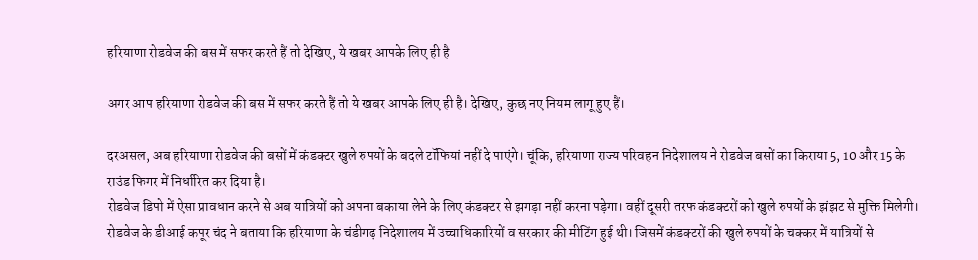हरियाणा रोडवेज की बस में सफर करते हैं तो देखिए, ये खबर आपके लिए ही है

अगर आप हरियाणा रोडवेज की बस में सफर करते हैं तो ये खबर आपके लिए ही है। देखिए, कुछ नए नियम लागू हुए हैं।

दरअसल, अब हरियाणा रोडवेज की बसों में कंडक्टर खुले रुपयों के बदले टॉफियां नहीं दे पाएंगे। चूंकि, हरियाणा राज्य परिवहन निदेशालय ने रोडवेज बसों का किराया 5, 10 और 15 के राउंड फिगर में निर्धारित कर दिया है।
रोडवेज डिपो में ऐसा प्रावधान करने से अब यात्रियों को अपना बकाया लेने के लिए कंडक्टर से झगड़ा नहीं करना पड़ेगा। वहीं दूसरी तरफ कंडक्टरों को खुले रुपयों के झंझट से मुक्ति मिलेगी।
रोडवेज के डीआई कपूर चंद ने बताया कि हरियाणा के चंडीगढ़ निदेशालय में उच्चाधिकारियों व सरकार की मीटिंग हुई थी। जिसमें कंडक्टरों की खुले रुपयों के चक्कर में यात्रियों से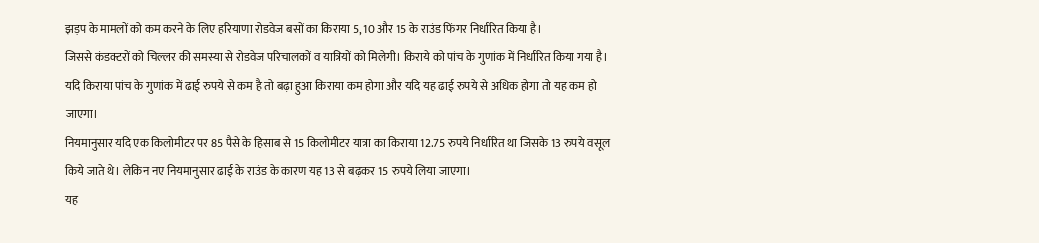झड़प के मामलों को कम करने के लिए हरियाणा रोडवेज बसों का किराया 5, 10 और 15 के राउंड फिंगर निर्धारित किया है।
जिससे कंडक्टरों को चिल्लर की समस्या से रोडवेज परिचालकों व यात्रियों को मिलेगी। किराये को पांच के गुणांक में निर्धारित किया गया है। यदि किराया पांच के गुणांक में ढाई रुपये से कम है तो बढ़ा हुआ किराया कम होगा और यदि यह ढाई रुपये से अधिक होगा तो यह कम हो जाएगा।
नियमानुसार यदि एक किलोमीटर पर 85 पैसे के हिसाब से 15 किलोमीटर यात्रा का किराया 12.75 रुपये निर्धारित था जिसके 13 रुपये वसूल किये जाते थे। लेकिन नए नियमानुसार ढाई के राउंड के कारण यह 13 से बढ़कर 15 रुपये लिया जाएगा।
यह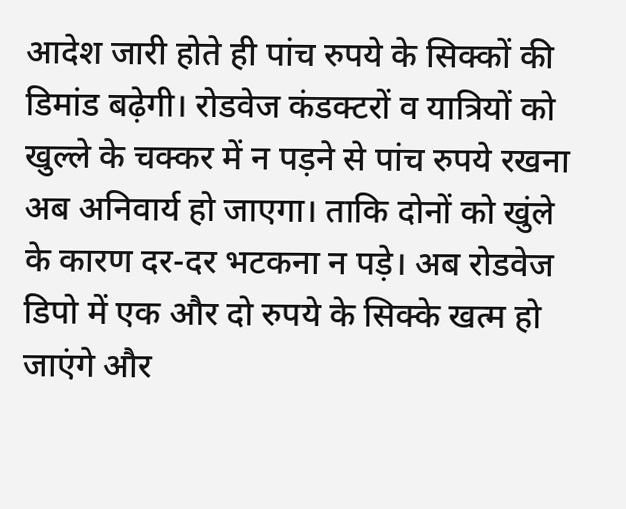आदेश जारी होते ही पांच रुपये के सिक्कों की डिमांड बढ़ेगी। रोडवेज कंडक्टरों व यात्रियों को खुल्ले के चक्कर में न पड़ने से पांच रुपये रखना अब अनिवार्य हो जाएगा। ताकि दोनों को खुंले के कारण दर-दर भटकना न पड़े। अब रोडवेज डिपो में एक और दो रुपये के सिक्के खत्म हो जाएंगे और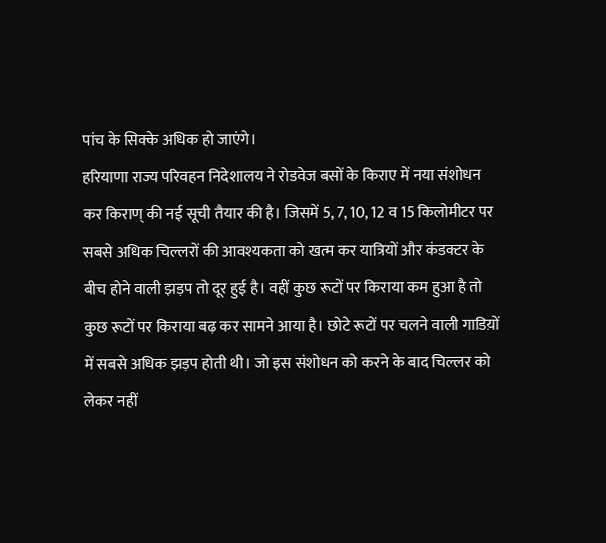पांच के सिक्के अधिक हो जाएंगे।
हरियाणा राज्य परिवहन निदेशालय ने रोडवेज बसों के किराए में नया संशोधन कर किराण् की नई सूची तैयार की है। जिसमें 5, 7, 10, 12 व 15 किलोमीटर पर सबसे अधिक चिल्लरों की आवश्यकता को खत्म कर यात्रियों और कंडक्टर के बीच होने वाली झड़प तो दूर हुई है। वहीं कुछ रूटों पर किराया कम हुआ है तो कुछ रूटों पर किराया बढ़ कर सामने आया है। छोटे रूटों पर चलने वाली गाडिय़ों में सबसे अधिक झड़प होती थी। जो इस संशोधन को करने के बाद चिल्लर को लेकर नहीं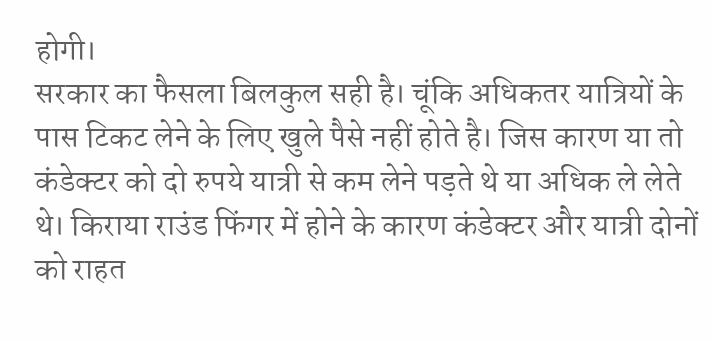होगी।
सरकार का फैसला बिलकुल सही है। चूंकि अधिकतर यात्रियों के पास टिकट लेने के लिए खुले पैसे नहीं होते है। जिस कारण या तो कंडेक्टर को दो रुपये यात्री से कम लेने पड़ते थे या अधिक ले लेते थे। किराया राउंड फिंगर में होने के कारण कंडेक्टर और यात्री दोनों को राहत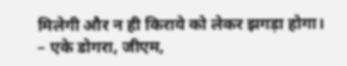मिलेगी और न ही किराये को लेकर झगड़ा होगा।
– एके डोगरा, जीएम,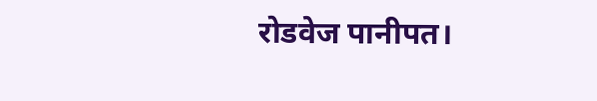रोडवेज पानीपत।